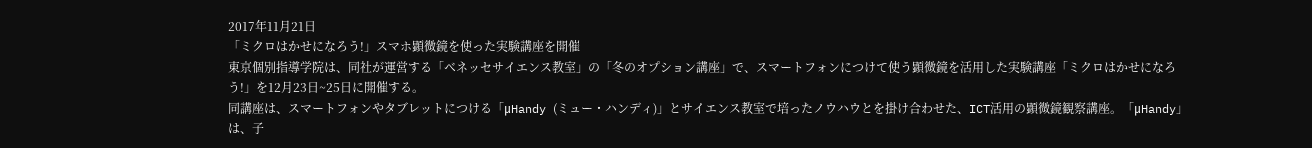2017年11月21日
「ミクロはかせになろう!」スマホ顕微鏡を使った実験講座を開催
東京個別指導学院は、同社が運営する「ベネッセサイエンス教室」の「冬のオプション講座」で、スマートフォンにつけて使う顕微鏡を活用した実験講座「ミクロはかせになろう!」を12月23日~25日に開催する。
同講座は、スマートフォンやタブレットにつける「μHandy (ミュー・ハンディ)」とサイエンス教室で培ったノウハウとを掛け合わせた、ICT活用の顕微鏡観察講座。「μHandy」は、子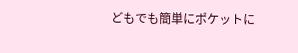どもでも簡単にポケットに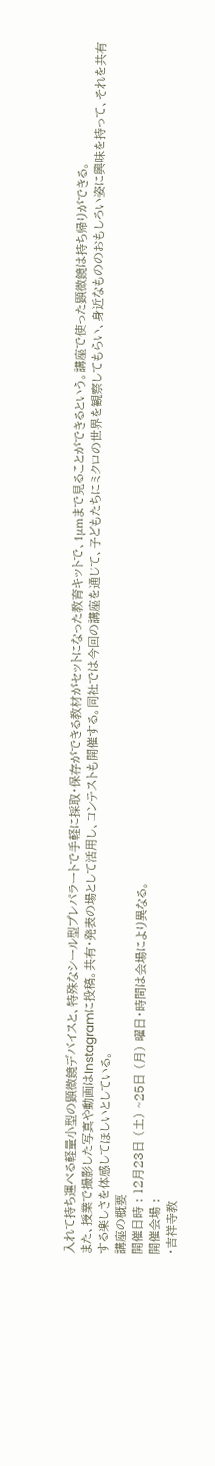入れて持ち運べる軽量小型の顕微鏡デバイスと、特殊なシール型プレパラートで手軽に採取・保存ができる教材がセットになった教育キットで、1μmまで見ることができるという。講座で使った顕微鏡は持ち帰りができる。
また、授業で撮影した写真や動画はInstagramに投稿。共有・発表の場として活用し、コンテストも開催する。同社では今回の講座を通じて、子どもたちにミクロの世界を観察してもらい、身近なもののおもしろい姿に興味を持って、それを共有する楽しさを体感してほしいとしている。
講座の概要
開催日時 : 12月23日 (土) ~25日 (月) 曜日・時間は会場により異なる。
開催会場 :
・吉祥寺教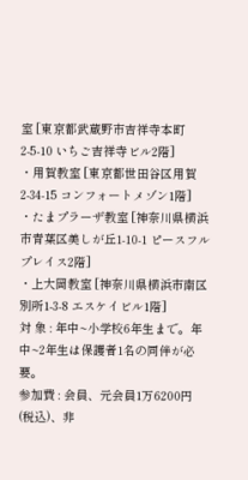室 [東京都武蔵野市吉祥寺本町2-5-10 いちご吉祥寺ビル2階]
・用賀教室 [東京都世田谷区用賀2-34-15 コンフォートメゾン1階]
・たまプラーザ教室 [神奈川県横浜市青葉区美しが丘1-10-1 ピースフルプレイス2階]
・上大岡教室 [神奈川県横浜市南区別所1-3-8 エスケイビル1階]
対 象 : 年中~小学校6年生まで。年中~2年生は保護者1名の同伴が必要。
参加費 : 会員、元会員1万6200円 (税込)、非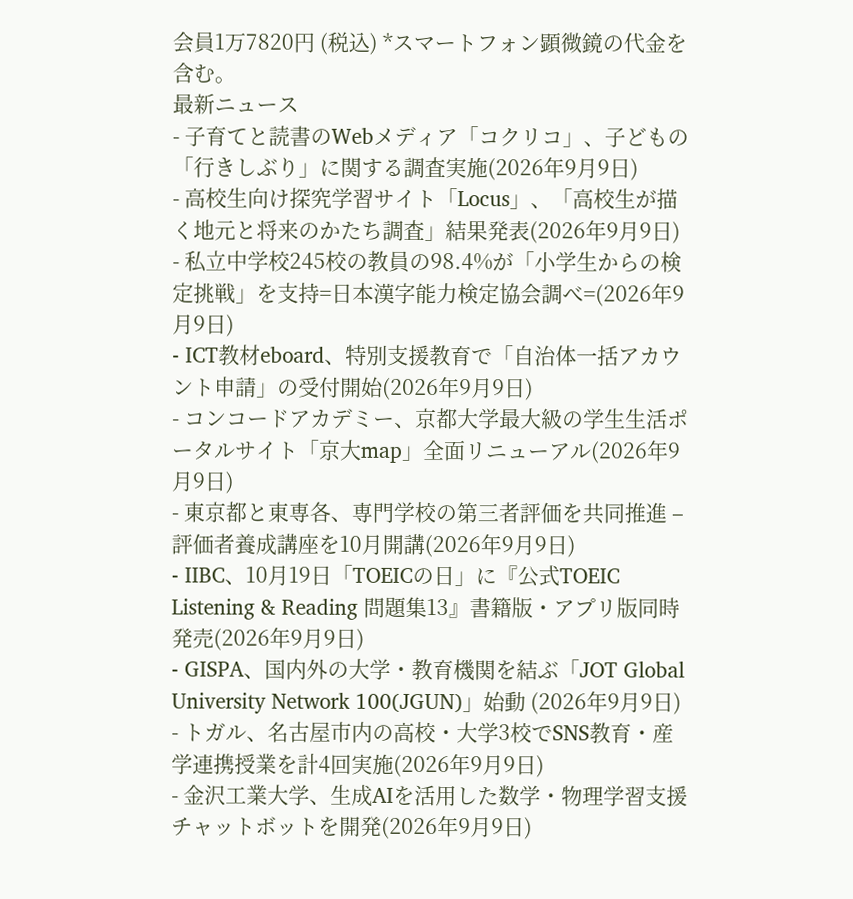会員1万7820円 (税込) *スマートフォン顕微鏡の代金を含む。
最新ニュース
- 子育てと読書のWebメディア「コクリコ」、子どもの「行きしぶり」に関する調査実施(2026年9月9日)
- 高校生向け探究学習サイト「Locus」、「高校生が描く地元と将来のかたち調査」結果発表(2026年9月9日)
- 私立中学校245校の教員の98.4%が「小学生からの検定挑戦」を支持=日本漢字能力検定協会調べ=(2026年9月9日)
- ICT教材eboard、特別支援教育で「自治体一括アカウント申請」の受付開始(2026年9月9日)
- コンコードアカデミー、京都大学最大級の学生生活ポータルサイト「京大map」全面リニューアル(2026年9月9日)
- 東京都と東専各、専門学校の第三者評価を共同推進 – 評価者養成講座を10月開講(2026年9月9日)
- IIBC、10月19日「TOEICの日」に『公式TOEIC Listening & Reading 問題集13』書籍版・アプリ版同時発売(2026年9月9日)
- GISPA、国内外の大学・教育機関を結ぶ「JOT Global University Network 100(JGUN)」始動 (2026年9月9日)
- トガル、名古屋市内の高校・大学3校でSNS教育・産学連携授業を計4回実施(2026年9月9日)
- 金沢工業大学、生成AIを活用した数学・物理学習支援チャットボットを開発(2026年9月9日)